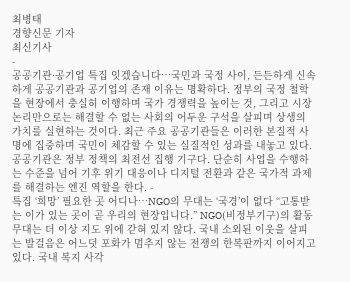최병태
경향신문 기자
최신기사
-
공공기관·공기업 특집 잇겠습니다…국민과 국정 사이, 든든하게 신속하게 공공기관과 공기업의 존재 이유는 명확하다. 정부의 국정 철학을 현장에서 충실히 이행하며 국가 경쟁력을 높이는 것, 그리고 시장 논리만으로는 해결할 수 없는 사회의 어두운 구석을 살피며 상생의 가치를 실현하는 것이다. 최근 주요 공공기관들은 이러한 본질적 사명에 집중하며 국민이 체감할 수 있는 실질적인 성과를 내놓고 있다. 공공기관은 정부 정책의 최전선 집행 기구다. 단순히 사업을 수행하는 수준을 넘어 기후 위기 대응이나 디지털 전환과 같은 국가적 과제를 해결하는 엔진 역할을 한다. -
특집 ‘희망’ 필요한 곳 어디나…NGO의 무대는 ‘국경’이 없다 “고통받는 이가 있는 곳이 곧 우리의 현장입니다.” NGO(비정부기구)의 활동 무대는 더 이상 지도 위에 갇혀 있지 않다. 국내 소외된 이웃을 살피는 발걸음은 어느덧 포화가 멈추지 않는 전쟁의 한복판까지 이어지고 있다. 국내 복지 사각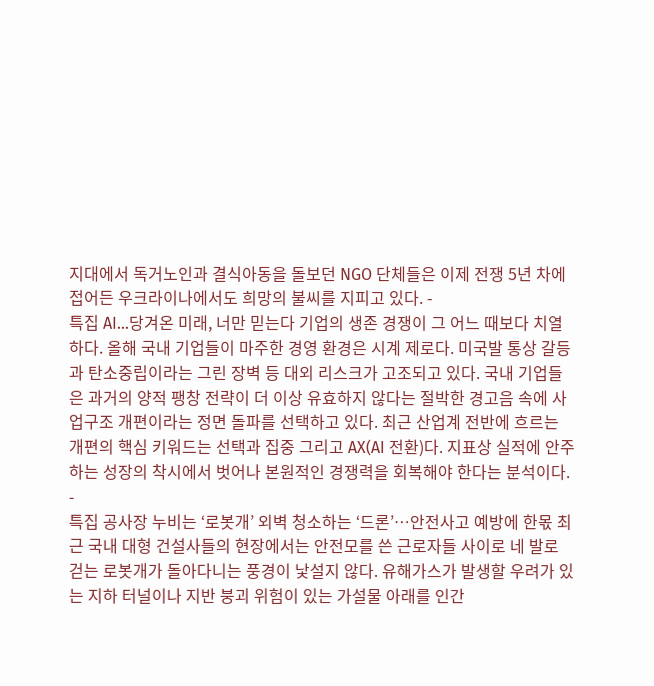지대에서 독거노인과 결식아동을 돌보던 NGO 단체들은 이제 전쟁 5년 차에 접어든 우크라이나에서도 희망의 불씨를 지피고 있다. -
특집 AI…당겨온 미래, 너만 믿는다 기업의 생존 경쟁이 그 어느 때보다 치열하다. 올해 국내 기업들이 마주한 경영 환경은 시계 제로다. 미국발 통상 갈등과 탄소중립이라는 그린 장벽 등 대외 리스크가 고조되고 있다. 국내 기업들은 과거의 양적 팽창 전략이 더 이상 유효하지 않다는 절박한 경고음 속에 사업구조 개편이라는 정면 돌파를 선택하고 있다. 최근 산업계 전반에 흐르는 개편의 핵심 키워드는 선택과 집중 그리고 AX(AI 전환)다. 지표상 실적에 안주하는 성장의 착시에서 벗어나 본원적인 경쟁력을 회복해야 한다는 분석이다. -
특집 공사장 누비는 ‘로봇개’ 외벽 청소하는 ‘드론’…안전사고 예방에 한몫 최근 국내 대형 건설사들의 현장에서는 안전모를 쓴 근로자들 사이로 네 발로 걷는 로봇개가 돌아다니는 풍경이 낯설지 않다. 유해가스가 발생할 우려가 있는 지하 터널이나 지반 붕괴 위험이 있는 가설물 아래를 인간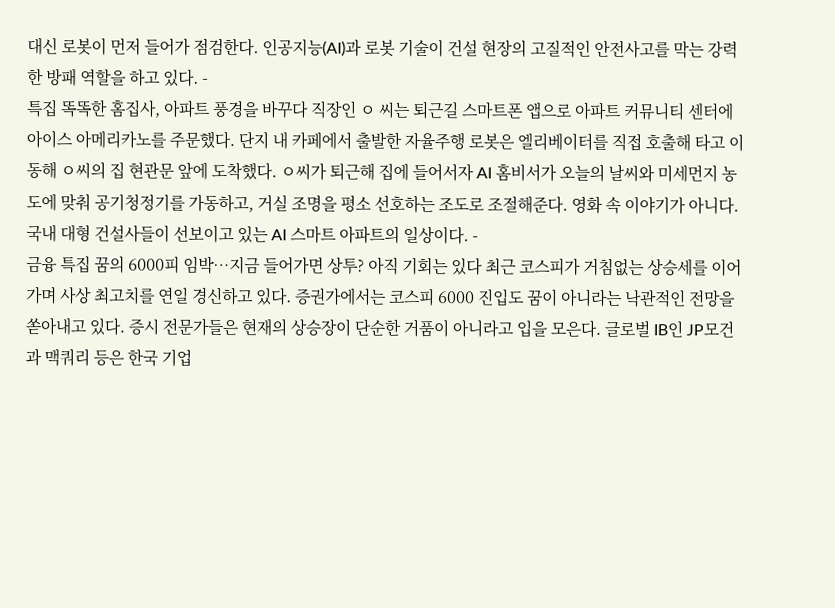대신 로봇이 먼저 들어가 점검한다. 인공지능(AI)과 로봇 기술이 건설 현장의 고질적인 안전사고를 막는 강력한 방패 역할을 하고 있다. -
특집 똑똑한 홈집사, 아파트 풍경을 바꾸다 직장인 ㅇ 씨는 퇴근길 스마트폰 앱으로 아파트 커뮤니티 센터에 아이스 아메리카노를 주문했다. 단지 내 카페에서 출발한 자율주행 로봇은 엘리베이터를 직접 호출해 타고 이동해 ㅇ씨의 집 현관문 앞에 도착했다. ㅇ씨가 퇴근해 집에 들어서자 AI 홈비서가 오늘의 날씨와 미세먼지 농도에 맞춰 공기청정기를 가동하고, 거실 조명을 평소 선호하는 조도로 조절해준다. 영화 속 이야기가 아니다. 국내 대형 건설사들이 선보이고 있는 AI 스마트 아파트의 일상이다. -
금융 특집 꿈의 6000피 임박…지금 들어가면 상투? 아직 기회는 있다 최근 코스피가 거침없는 상승세를 이어가며 사상 최고치를 연일 경신하고 있다. 증권가에서는 코스피 6000 진입도 꿈이 아니라는 낙관적인 전망을 쏟아내고 있다. 증시 전문가들은 현재의 상승장이 단순한 거품이 아니라고 입을 모은다. 글로벌 IB인 JP모건과 맥쿼리 등은 한국 기업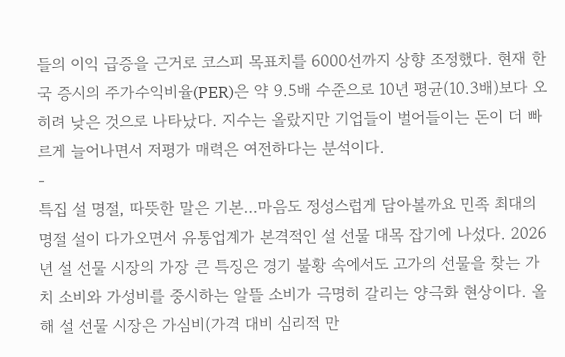들의 이익 급증을 근거로 코스피 목표치를 6000선까지 상향 조정했다. 현재 한국 증시의 주가수익비율(PER)은 약 9.5배 수준으로 10년 평균(10.3배)보다 오히려 낮은 것으로 나타났다. 지수는 올랐지만 기업들이 벌어들이는 돈이 더 빠르게 늘어나면서 저평가 매력은 여전하다는 분석이다.
-
특집 설 명절, 따뜻한 말은 기본…마음도 정성스럽게 담아볼까요 민족 최대의 명절 설이 다가오면서 유통업계가 본격적인 설 선물 대목 잡기에 나섰다. 2026년 설 선물 시장의 가장 큰 특징은 경기 불황 속에서도 고가의 선물을 찾는 가치 소비와 가성비를 중시하는 알뜰 소비가 극명히 갈리는 양극화 현상이다. 올해 설 선물 시장은 가심비(가격 대비 심리적 만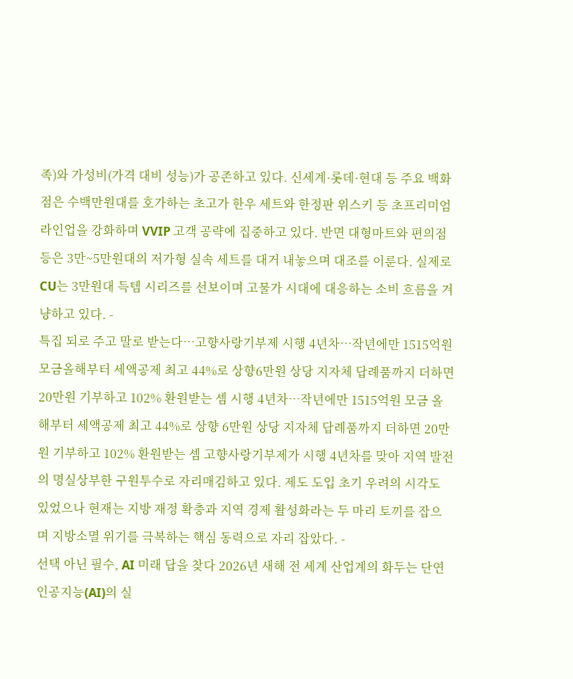족)와 가성비(가격 대비 성능)가 공존하고 있다. 신세계·롯데·현대 등 주요 백화점은 수백만원대를 호가하는 초고가 한우 세트와 한정판 위스키 등 초프리미엄 라인업을 강화하며 VVIP 고객 공략에 집중하고 있다. 반면 대형마트와 편의점 등은 3만~5만원대의 저가형 실속 세트를 대거 내놓으며 대조를 이룬다. 실제로 CU는 3만원대 득템 시리즈를 선보이며 고물가 시대에 대응하는 소비 흐름을 겨냥하고 있다. -
특집 되로 주고 말로 받는다…고향사랑기부제 시행 4년차…작년에만 1515억원 모금올해부터 세액공제 최고 44%로 상향6만원 상당 지자체 답례품까지 더하면20만원 기부하고 102% 환원받는 셈 시행 4년차…작년에만 1515억원 모금 올해부터 세액공제 최고 44%로 상향 6만원 상당 지자체 답례품까지 더하면 20만원 기부하고 102% 환원받는 셈 고향사랑기부제가 시행 4년차를 맞아 지역 발전의 명실상부한 구원투수로 자리매김하고 있다. 제도 도입 초기 우려의 시각도 있었으나 현재는 지방 재정 확충과 지역 경제 활성화라는 두 마리 토끼를 잡으며 지방소멸 위기를 극복하는 핵심 동력으로 자리 잡았다. -
선택 아닌 필수, AI 미래 답을 찾다 2026년 새해 전 세계 산업계의 화두는 단연 인공지능(AI)의 실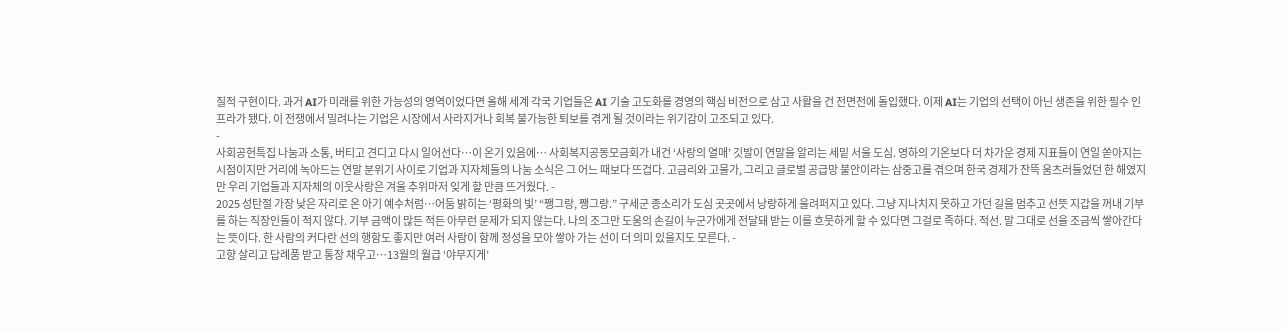질적 구현이다. 과거 AI가 미래를 위한 가능성의 영역이었다면 올해 세계 각국 기업들은 AI 기술 고도화를 경영의 핵심 비전으로 삼고 사활을 건 전면전에 돌입했다. 이제 AI는 기업의 선택이 아닌 생존을 위한 필수 인프라가 됐다. 이 전쟁에서 밀려나는 기업은 시장에서 사라지거나 회복 불가능한 퇴보를 겪게 될 것이라는 위기감이 고조되고 있다.
-
사회공헌특집 나눔과 소통, 버티고 견디고 다시 일어선다…이 온기 있음에… 사회복지공동모금회가 내건 ‘사랑의 열매’ 깃발이 연말을 알리는 세밑 서울 도심. 영하의 기온보다 더 차가운 경제 지표들이 연일 쏟아지는 시점이지만 거리에 녹아드는 연말 분위기 사이로 기업과 지자체들의 나눔 소식은 그 어느 때보다 뜨겁다. 고금리와 고물가, 그리고 글로벌 공급망 불안이라는 삼중고를 겪으며 한국 경제가 잔뜩 움츠러들었던 한 해였지만 우리 기업들과 지자체의 이웃사랑은 겨울 추위마저 잊게 할 만큼 뜨거웠다. -
2025 성탄절 가장 낮은 자리로 온 아기 예수처럼…어둠 밝히는 ‘평화의 빛’ “쨍그랑, 쨍그랑.” 구세군 종소리가 도심 곳곳에서 낭랑하게 울려퍼지고 있다. 그냥 지나치지 못하고 가던 길을 멈추고 선뜻 지갑을 꺼내 기부를 하는 직장인들이 적지 않다. 기부 금액이 많든 적든 아무런 문제가 되지 않는다. 나의 조그만 도움의 손길이 누군가에게 전달돼 받는 이를 흐뭇하게 할 수 있다면 그걸로 족하다. 적선. 말 그대로 선을 조금씩 쌓아간다는 뜻이다. 한 사람의 커다란 선의 행함도 좋지만 여러 사람이 함께 정성을 모아 쌓아 가는 선이 더 의미 있을지도 모른다. -
고향 살리고 답례품 받고 통장 채우고…13월의 월급 ‘야무지게’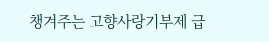챙겨주는 고향사랑기부제 급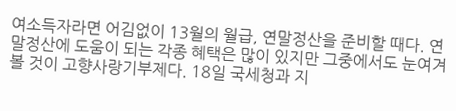여소득자라면 어김없이 13월의 월급, 연말정산을 준비할 때다. 연말정산에 도움이 되는 각종 혜택은 많이 있지만 그중에서도 눈여겨볼 것이 고향사랑기부제다. 18일 국세청과 지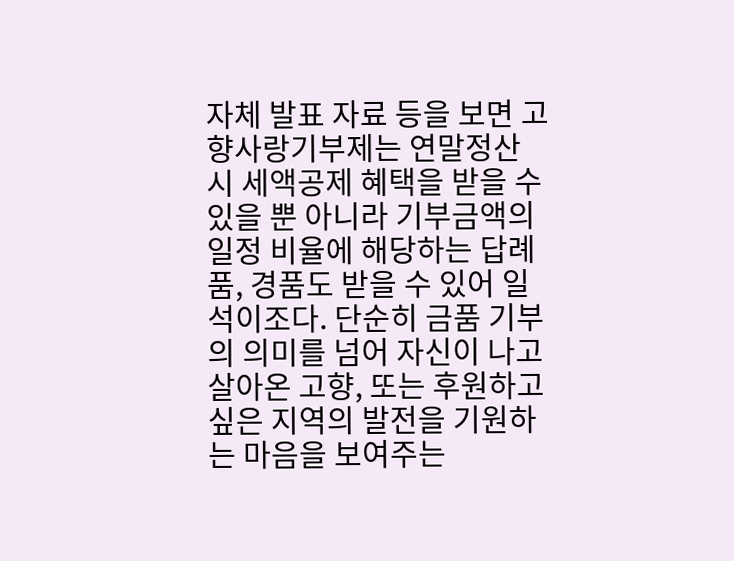자체 발표 자료 등을 보면 고향사랑기부제는 연말정산 시 세액공제 혜택을 받을 수 있을 뿐 아니라 기부금액의 일정 비율에 해당하는 답례품, 경품도 받을 수 있어 일석이조다. 단순히 금품 기부의 의미를 넘어 자신이 나고 살아온 고향, 또는 후원하고 싶은 지역의 발전을 기원하는 마음을 보여주는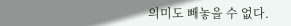의미도 빼놓을 수 없다.